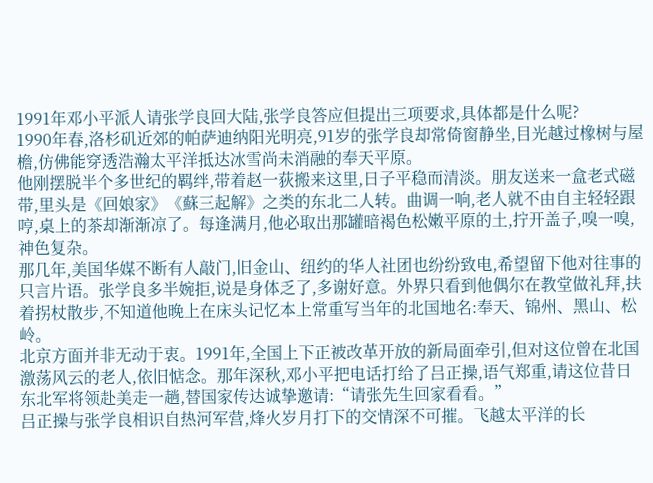1991年邓小平派人请张学良回大陆,张学良答应但提出三项要求,具体都是什么呢?
1990年春,洛杉矶近郊的帕萨迪纳阳光明亮,91岁的张学良却常倚窗静坐,目光越过橡树与屋檐,仿佛能穿透浩瀚太平洋抵达冰雪尚未消融的奉天平原。
他刚摆脱半个多世纪的羁绊,带着赵一荻搬来这里,日子平稳而清淡。朋友送来一盒老式磁带,里头是《回娘家》《蘇三起解》之类的东北二人转。曲调一响,老人就不由自主轻轻跟哼,桌上的茶却渐渐凉了。每逢满月,他必取出那罐暗褐色松嫩平原的土,拧开盖子,嗅一嗅,神色复杂。
那几年,美国华媒不断有人敲门,旧金山、纽约的华人社团也纷纷致电,希望留下他对往事的只言片语。张学良多半婉拒,说是身体乏了,多谢好意。外界只看到他偶尔在教堂做礼拜,扶着拐杖散步,不知道他晚上在床头记忆本上常重写当年的北国地名:奉天、锦州、黑山、松岭。
北京方面并非无动于衷。1991年,全国上下正被改革开放的新局面牵引,但对这位曾在北国激荡风云的老人,依旧惦念。那年深秋,邓小平把电话打给了吕正操,语气郑重,请这位昔日东北军将领赴美走一趟,替国家传达诚挚邀请:“请张先生回家看看。”
吕正操与张学良相识自热河军营,烽火岁月打下的交情深不可摧。飞越太平洋的长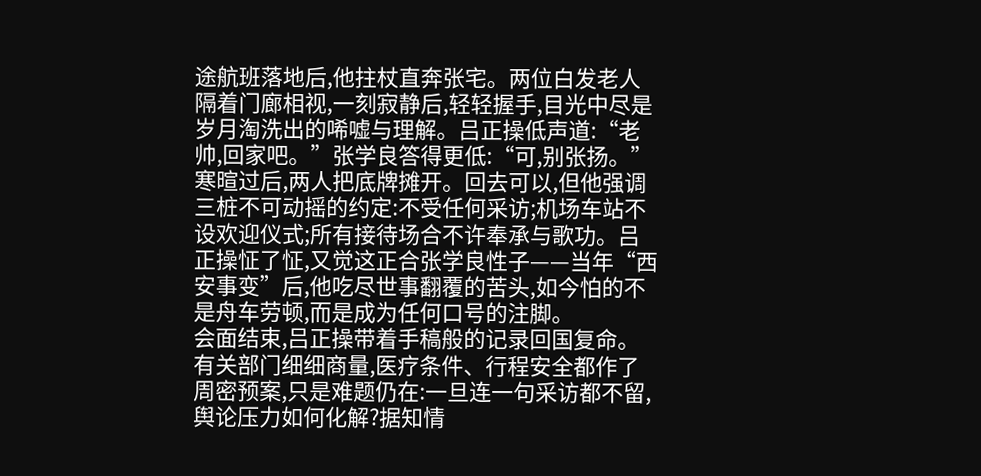途航班落地后,他拄杖直奔张宅。两位白发老人隔着门廊相视,一刻寂静后,轻轻握手,目光中尽是岁月淘洗出的唏嘘与理解。吕正操低声道:“老帅,回家吧。”张学良答得更低:“可,别张扬。”
寒暄过后,两人把底牌摊开。回去可以,但他强调三桩不可动摇的约定:不受任何采访;机场车站不设欢迎仪式;所有接待场合不许奉承与歌功。吕正操怔了怔,又觉这正合张学良性子——当年“西安事变”后,他吃尽世事翻覆的苦头,如今怕的不是舟车劳顿,而是成为任何口号的注脚。
会面结束,吕正操带着手稿般的记录回国复命。有关部门细细商量,医疗条件、行程安全都作了周密预案,只是难题仍在:一旦连一句采访都不留,舆论压力如何化解?据知情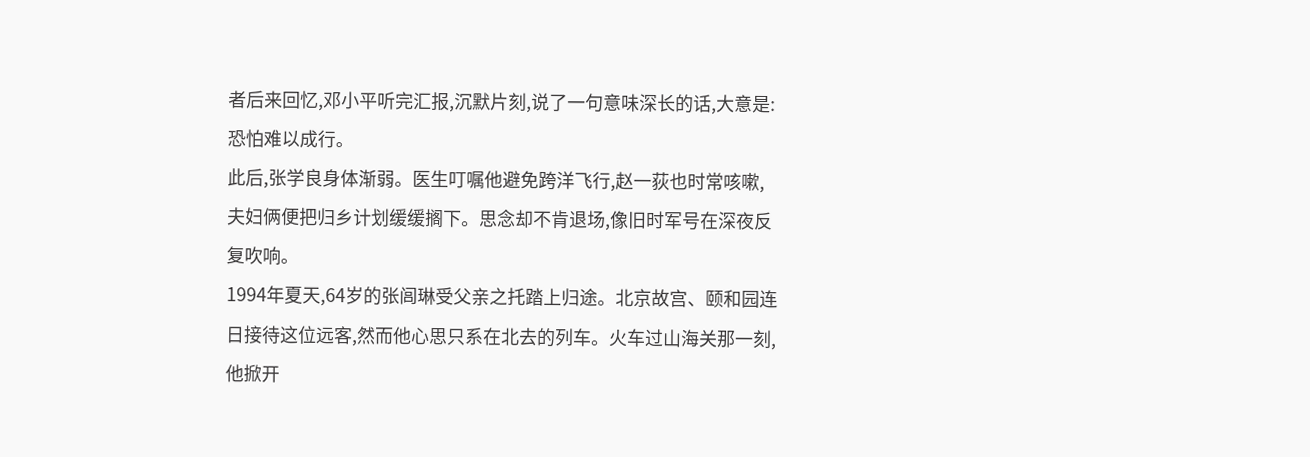者后来回忆,邓小平听完汇报,沉默片刻,说了一句意味深长的话,大意是:恐怕难以成行。
此后,张学良身体渐弱。医生叮嘱他避免跨洋飞行,赵一荻也时常咳嗽,夫妇俩便把归乡计划缓缓搁下。思念却不肯退场,像旧时军号在深夜反复吹响。
1994年夏天,64岁的张闾琳受父亲之托踏上归途。北京故宫、颐和园连日接待这位远客,然而他心思只系在北去的列车。火车过山海关那一刻,他掀开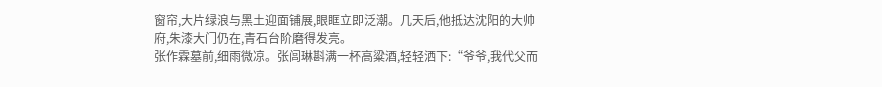窗帘,大片绿浪与黑土迎面铺展,眼眶立即泛潮。几天后,他抵达沈阳的大帅府,朱漆大门仍在,青石台阶磨得发亮。
张作霖墓前,细雨微凉。张闾琳斟满一杯高粱酒,轻轻洒下:“爷爷,我代父而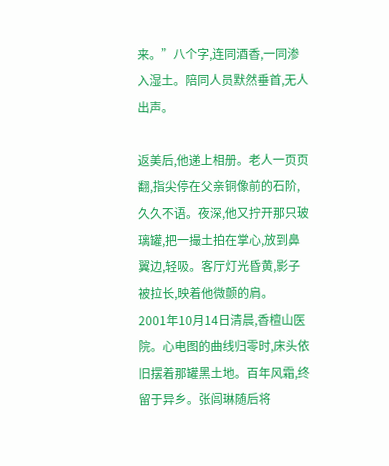来。”八个字,连同酒香,一同渗入湿土。陪同人员默然垂首,无人出声。

返美后,他递上相册。老人一页页翻,指尖停在父亲铜像前的石阶,久久不语。夜深,他又拧开那只玻璃罐,把一撮土拍在掌心,放到鼻翼边,轻吸。客厅灯光昏黄,影子被拉长,映着他微颤的肩。
2001年10月14日清晨,香檀山医院。心电图的曲线归零时,床头依旧摆着那罐黑土地。百年风霜,终留于异乡。张闾琳随后将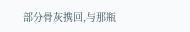部分骨灰携回,与那瓶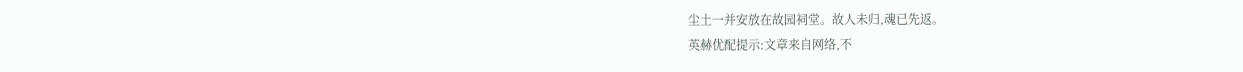尘土一并安放在故园祠堂。故人未归,魂已先返。
英赫优配提示:文章来自网络,不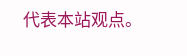代表本站观点。